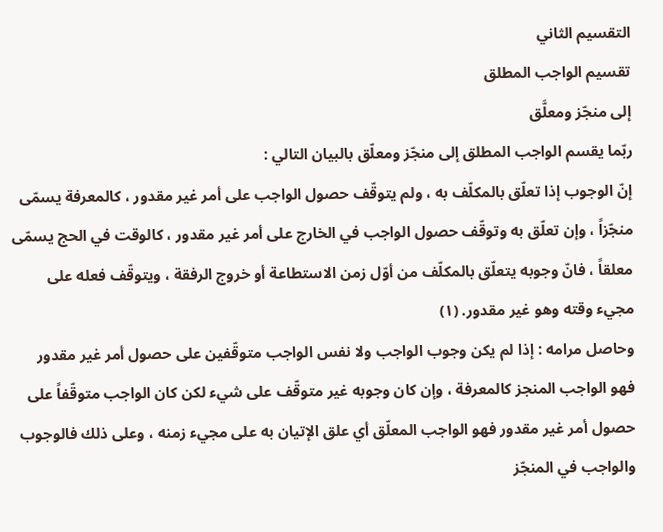التقسيم الثاني
تقسيم الواجب المطلق
إلى منجّز ومعلَّق
ربّما يقسم الواجب المطلق إلى منجّز ومعلّق بالبيان التالي :
إنّ الوجوب إذا تعلّق بالمكلّف به ، ولم يتوقّف حصول الواجب على أمر غير مقدور ، كالمعرفة يسمّى منجّزاً ، وإن تعلّق به وتوقّف حصول الواجب في الخارج على أمر غير مقدور ، كالوقت في الحج يسمّى معلقاً ، فانّ وجوبه يتعلّق بالمكلّف من أوّل زمن الاستطاعة أو خروج الرفقة ، ويتوقّف فعله على مجيء وقته وهو غير مقدور. (١)
وحاصل مرامه : إذا لم يكن وجوب الواجب ولا نفس الواجب متوقّفين على حصول أمر غير مقدور فهو الواجب المنجز كالمعرفة ، وإن كان وجوبه غير متوقّف على شيء لكن كان الواجب متوقّفاً على حصول أمر غير مقدور فهو الواجب المعلّق أي علق الإتيان به على مجيء زمنه ، وعلى ذلك فالوجوب والواجب في المنجّز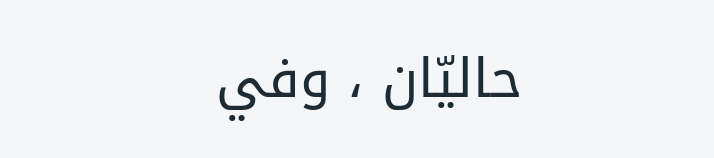حاليّان ، وفي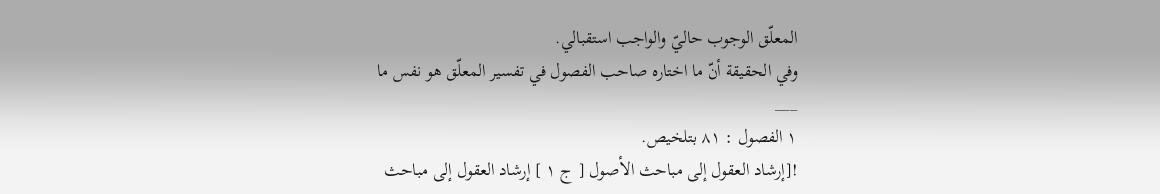المعلّق الوجوب حاليّ والواجب استقبالي.
وفي الحقيقة أنّ ما اختاره صاحب الفصول في تفسير المعلّق هو نفس ما
___
١ الفصول : ٨١ بتلخيص.
![إرشاد العقول إلى مباحث الأصول [ ج ١ ] إرشاد العقول إلى مباحث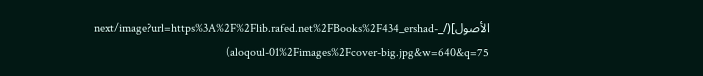الأصول](/_next/image?url=https%3A%2F%2Flib.rafed.net%2FBooks%2F434_ershad-aloqoul-01%2Fimages%2Fcover-big.jpg&w=640&q=75)